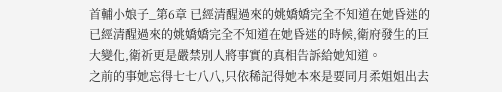首輔小娘子_第6章 已經清醒過來的姚嬌嬌完全不知道在她昏迷的
已經清醒過來的姚嬌嬌完全不知道在她昏迷的時候,衛府發生的巨大變化,衛祈更是嚴禁別人將事實的真相告訴給她知道。
之前的事她忘得七七八八,只依稀記得她本來是要同月柔姐姐出去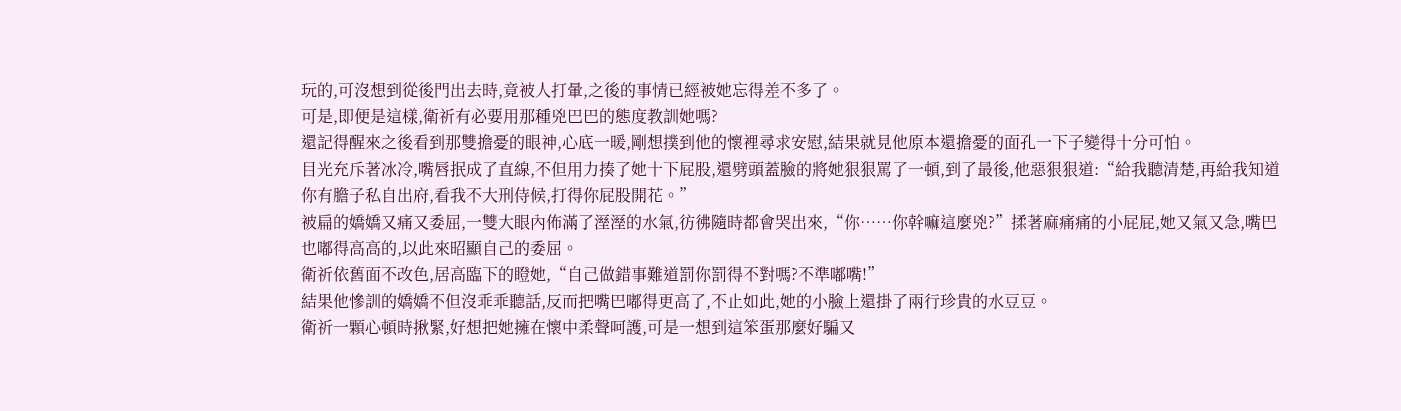玩的,可沒想到從後門出去時,竟被人打暈,之後的事情已經被她忘得差不多了。
可是,即便是這樣,衛祈有必要用那種兇巴巴的態度教訓她嗎?
還記得醒來之後看到那雙擔憂的眼神,心底一暖,剛想撲到他的懷裡尋求安慰,結果就見他原本還擔憂的面孔一下子變得十分可怕。
目光充斥著冰冷,嘴唇抿成了直線,不但用力揍了她十下屁股,還劈頭蓋臉的將她狠狠罵了一頓,到了最後,他惡狠狠道:“給我聽清楚,再給我知道你有膽子私自出府,看我不大刑侍候,打得你屁股開花。”
被扁的嬌嬌又痛又委屈,一雙大眼內佈滿了溼溼的水氣,彷彿隨時都會哭出來,“你……你幹嘛這麼兇?”揉著麻痛痛的小屁屁,她又氣又急,嘴巴也嘟得高高的,以此來昭顯自己的委屈。
衛祈依舊面不改色,居高臨下的瞪她,“自己做錯事難道罰你罰得不對嗎?不準嘟嘴!”
結果他慘訓的嬌嬌不但沒乖乖聽話,反而把嘴巴嘟得更高了,不止如此,她的小臉上還掛了兩行珍貴的水豆豆。
衛祈一顆心頓時揪緊,好想把她擁在懷中柔聲呵護,可是一想到這笨蛋那麼好騙又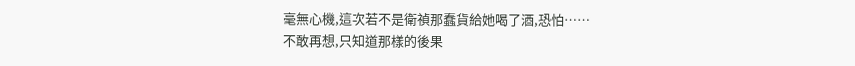毫無心機,這次若不是衛禎那蠢貨給她喝了酒,恐怕……
不敢再想,只知道那樣的後果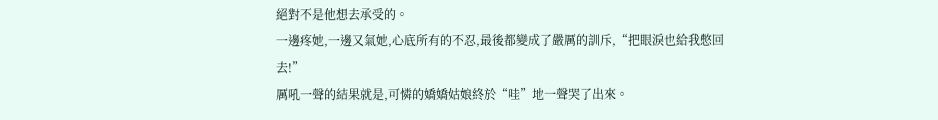絕對不是他想去承受的。
一邊疼她,一邊又氣她,心底所有的不忍,最後都變成了嚴厲的訓斥,“把眼淚也給我憋回去!”
厲吼一聲的結果就是,可憐的嬌嬌姑娘終於“哇”地一聲哭了出來。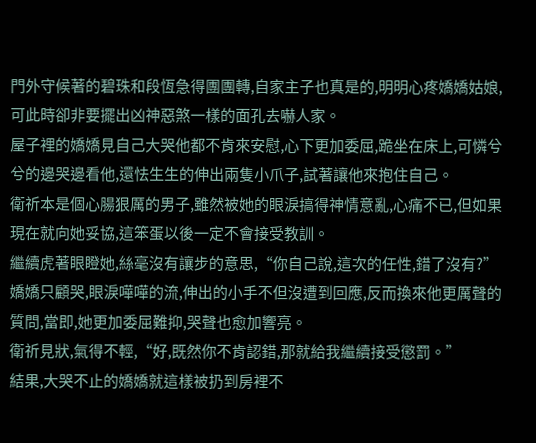門外守候著的碧珠和段恆急得團團轉,自家主子也真是的,明明心疼嬌嬌姑娘,可此時卻非要擺出凶神惡煞一樣的面孔去嚇人家。
屋子裡的嬌嬌見自己大哭他都不肯來安慰,心下更加委屈,跪坐在床上,可憐兮兮的邊哭邊看他,還怯生生的伸出兩隻小爪子,試著讓他來抱住自己。
衛祈本是個心腸狠厲的男子,雖然被她的眼淚搞得神情意亂,心痛不已,但如果現在就向她妥協,這笨蛋以後一定不會接受教訓。
繼續虎著眼瞪她,絲毫沒有讓步的意思,“你自己說,這次的任性,錯了沒有?”
嬌嬌只顧哭,眼淚嘩嘩的流,伸出的小手不但沒遭到回應,反而換來他更厲聲的質問,當即,她更加委屈難抑,哭聲也愈加響亮。
衛祈見狀,氣得不輕,“好,既然你不肯認錯,那就給我繼續接受懲罰。”
結果,大哭不止的嬌嬌就這樣被扔到房裡不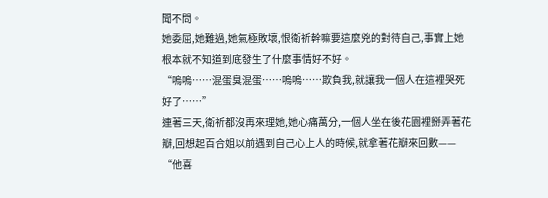聞不問。
她委屈,她難過,她氣極敗壞,恨衛祈幹嘛要這麼兇的對待自己,事實上她根本就不知道到底發生了什麼事情好不好。
“嗚嗚……混蛋臭混蛋……嗚嗚……欺負我,就讓我一個人在這裡哭死好了……”
連著三天,衛祈都沒再來理她,她心痛萬分,一個人坐在後花園裡掰弄著花瓣,回想起百合姐以前遇到自己心上人的時候,就拿著花瓣來回數——
“他喜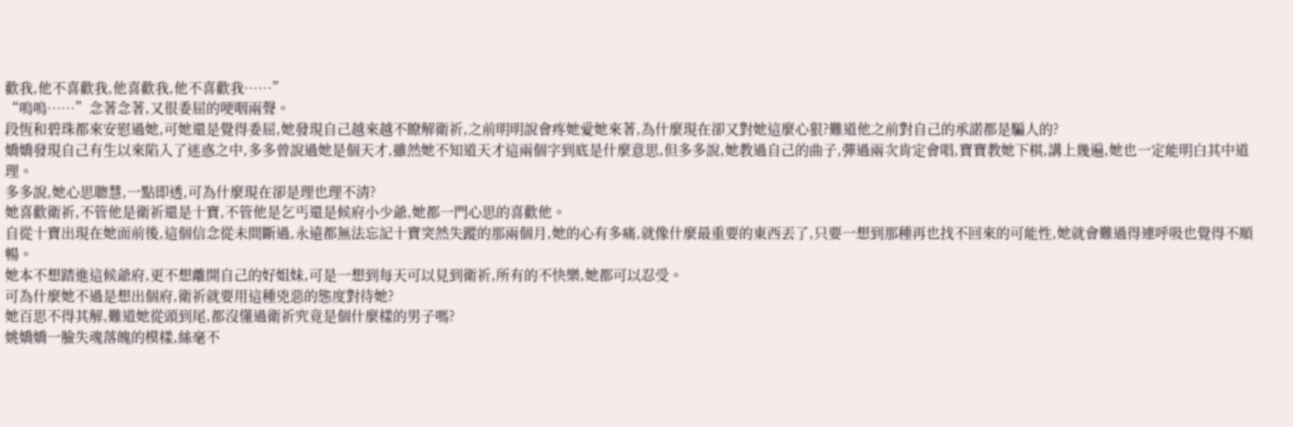歡我,他不喜歡我,他喜歡我,他不喜歡我……”
“嗚嗚……”念著念著,又很委屈的哽咽兩聲。
段恆和碧珠都來安慰過她,可她還是覺得委屈,她發現自己越來越不瞭解衛祈,之前明明說會疼她愛她來著,為什麼現在卻又對她這麼心狠?難道他之前對自己的承諾都是騙人的?
嬌嬌發現自己有生以來陷入了迷惑之中,多多曾說過她是個天才,雖然她不知道天才這兩個字到底是什麼意思,但多多說,她教過自己的曲子,彈過兩次肯定會唱,寶寶教她下棋,講上幾遍,她也一定能明白其中道理。
多多說,她心思聰慧,一點即透,可為什麼現在卻是理也理不清?
她喜歡衛祈,不管他是衛祈還是十寶,不管他是乞丐還是候府小少爺,她都一門心思的喜歡他。
自從十寶出現在她面前後,這個信念從未間斷過,永遠都無法忘記十寶突然失蹤的那兩個月,她的心有多痛,就像什麼最重要的東西丟了,只要一想到那種再也找不回來的可能性,她就會難過得連呼吸也覺得不順暢。
她本不想踏進這候爺府,更不想離開自己的好姐妹,可是一想到每天可以見到衛祈,所有的不快樂,她都可以忍受。
可為什麼她不過是想出個府,衛祈就要用這種兇惡的態度對待她?
她百思不得其解,難道她從頭到尾,都沒懂過衛祈究竟是個什麼樣的男子嗎?
姚嬌嬌一臉失魂落魄的模樣,絲毫不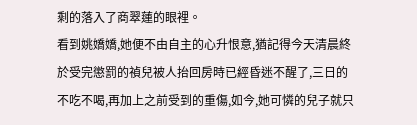剩的落入了商翠蓮的眼裡。
看到姚嬌嬌,她便不由自主的心升恨意,猶記得今天清晨終於受完懲罰的禎兒被人抬回房時已經昏迷不醒了,三日的不吃不喝,再加上之前受到的重傷,如今,她可憐的兒子就只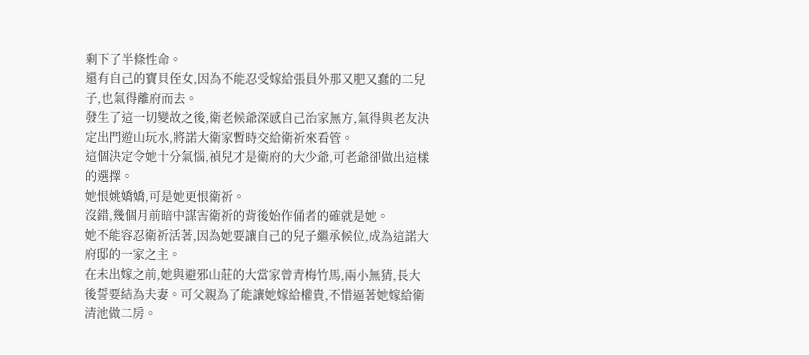剩下了半條性命。
還有自己的寶貝侄女,因為不能忍受嫁給張員外那又肥又蠢的二兒子,也氣得離府而去。
發生了這一切變故之後,衛老候爺深感自己治家無方,氣得與老友決定出門遊山玩水,將諾大衛家暫時交給衛祈來看管。
這個決定令她十分氣惱,禎兒才是衛府的大少爺,可老爺卻做出這樣的選擇。
她恨姚嬌嬌,可是她更恨衛祈。
沒錯,幾個月前暗中謀害衛祈的背後始作俑者的確就是她。
她不能容忍衛祈活著,因為她要讓自己的兒子繼承候位,成為這諾大府邸的一家之主。
在未出嫁之前,她與避邪山莊的大當家曾青梅竹馬,兩小無猜,長大後誓要結為夫妻。可父親為了能讓她嫁給權貴,不惜逼著她嫁給衛清池做二房。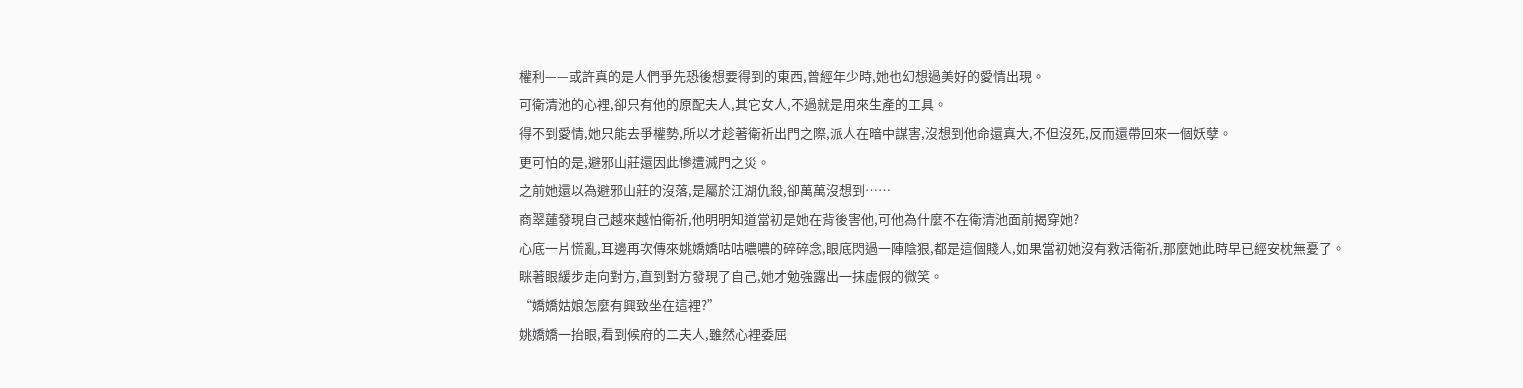權利——或許真的是人們爭先恐後想要得到的東西,曾經年少時,她也幻想過美好的愛情出現。
可衛清池的心裡,卻只有他的原配夫人,其它女人,不過就是用來生產的工具。
得不到愛情,她只能去爭權勢,所以才趁著衛祈出門之際,派人在暗中謀害,沒想到他命還真大,不但沒死,反而還帶回來一個妖孽。
更可怕的是,避邪山莊還因此慘遭滅門之災。
之前她還以為避邪山莊的沒落,是屬於江湖仇殺,卻萬萬沒想到……
商翠蓮發現自己越來越怕衛祈,他明明知道當初是她在背後害他,可他為什麼不在衛清池面前揭穿她?
心底一片慌亂,耳邊再次傳來姚嬌嬌咕咕噥噥的碎碎念,眼底閃過一陣陰狠,都是這個賤人,如果當初她沒有救活衛祈,那麼她此時早已經安枕無憂了。
眯著眼緩步走向對方,直到對方發現了自己,她才勉強露出一抹虛假的微笑。
“嬌嬌姑娘怎麼有興致坐在這裡?”
姚嬌嬌一抬眼,看到候府的二夫人,雖然心裡委屈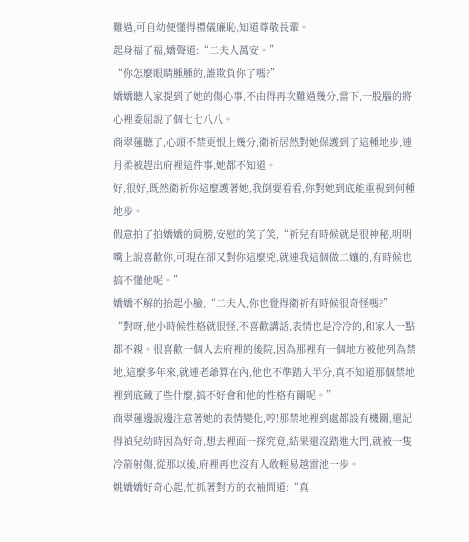難過,可自幼便懂得禮儀廉恥,知道尊敬長輩。
起身福了福,嬌聲道:“二夫人萬安。”
“你怎麼眼睛腫腫的,誰欺負你了嗎?”
嬌嬌聽人家提到了她的傷心事,不由得再次難過幾分,當下,一股腦的將心裡委屈說了個七七八八。
商翠蓮聽了,心頭不禁更恨上幾分,衛祈居然對她保護到了這種地步,連月柔被趕出府裡這件事,她都不知道。
好,很好,既然衛祈你這麼護著她,我倒要看看,你對她到底能重視到何種地步。
假意拍了拍嬌嬌的肩膀,安慰的笑了笑,“祈兒有時候就是很神秘,明明嘴上說喜歡你,可現在卻又對你這麼兇,就連我這個做二孃的,有時候也搞不懂他呢。”
嬌嬌不解的抬起小臉,“二夫人,你也覺得衛祈有時候很奇怪嗎?”
“對呀,他小時候性格就很怪,不喜歡講話,表情也是冷冷的,和家人一點都不親。很喜歡一個人去府裡的後院,因為那裡有一個地方被他列為禁地,這麼多年來,就連老爺算在內,他也不準踏入半分,真不知道那個禁地裡到底藏了些什麼,搞不好會和他的性格有關呢。”
商翠蓮邊說邊注意著她的表情變化,哼!那禁地裡到處都設有機關,還記得禎兒幼時因為好奇,想去裡面一探究竟,結果還沒踏進大門,就被一隻冷箭射傷,從那以後,府裡再也沒有人敢輕易越雷池一步。
姚嬌嬌好奇心起,忙抓著對方的衣袖問道:“真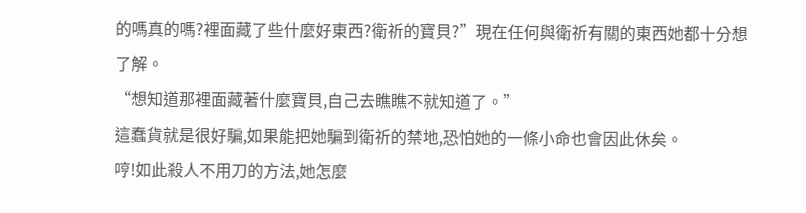的嗎真的嗎?裡面藏了些什麼好東西?衛祈的寶貝?”現在任何與衛祈有關的東西她都十分想了解。
“想知道那裡面藏著什麼寶貝,自己去瞧瞧不就知道了。”
這蠢貨就是很好騙,如果能把她騙到衛祈的禁地,恐怕她的一條小命也會因此休矣。
哼!如此殺人不用刀的方法,她怎麼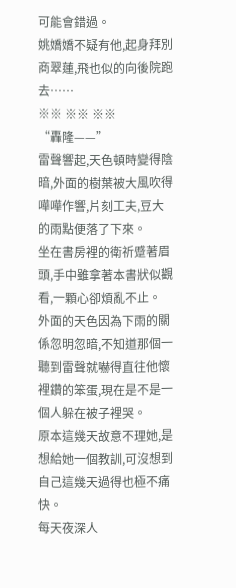可能會錯過。
姚嬌嬌不疑有他,起身拜別商翠蓮,飛也似的向後院跑去……
※※ ※※ ※※
“轟隆——”
雷聲響起,天色頓時變得陰暗,外面的樹葉被大風吹得嘩嘩作響,片刻工夫,豆大的雨點便落了下來。
坐在書房裡的衛祈蹙著眉頭,手中雖拿著本書狀似觀看,一顆心卻煩亂不止。
外面的天色因為下雨的關係忽明忽暗,不知道那個一聽到雷聲就嚇得直往他懷裡鑽的笨蛋,現在是不是一個人躲在被子裡哭。
原本這幾天故意不理她,是想給她一個教訓,可沒想到自己這幾天過得也極不痛快。
每天夜深人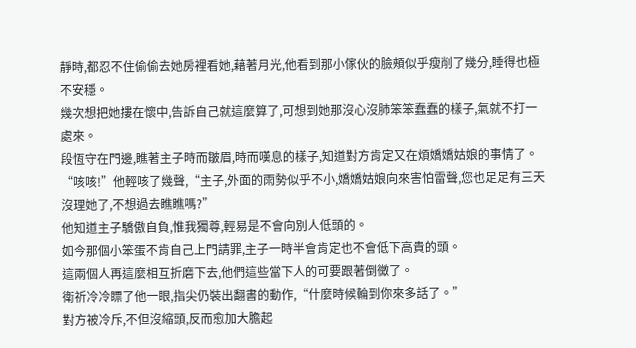靜時,都忍不住偷偷去她房裡看她,藉著月光,他看到那小傢伙的臉頰似乎瘦削了幾分,睡得也極不安穩。
幾次想把她摟在懷中,告訴自己就這麼算了,可想到她那沒心沒肺笨笨蠢蠢的樣子,氣就不打一處來。
段恆守在門邊,瞧著主子時而皺眉,時而嘆息的樣子,知道對方肯定又在煩嬌嬌姑娘的事情了。
“咳咳!”他輕咳了幾聲,“主子,外面的雨勢似乎不小,嬌嬌姑娘向來害怕雷聲,您也足足有三天沒理她了,不想過去瞧瞧嗎?”
他知道主子驕傲自負,惟我獨尊,輕易是不會向別人低頭的。
如今那個小笨蛋不肯自己上門請罪,主子一時半會肯定也不會低下高貴的頭。
這兩個人再這麼相互折磨下去,他們這些當下人的可要跟著倒黴了。
衛祈冷冷瞟了他一眼,指尖仍裝出翻書的動作,“什麼時候輪到你來多話了。”
對方被冷斥,不但沒縮頭,反而愈加大膽起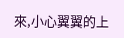來,小心翼翼的上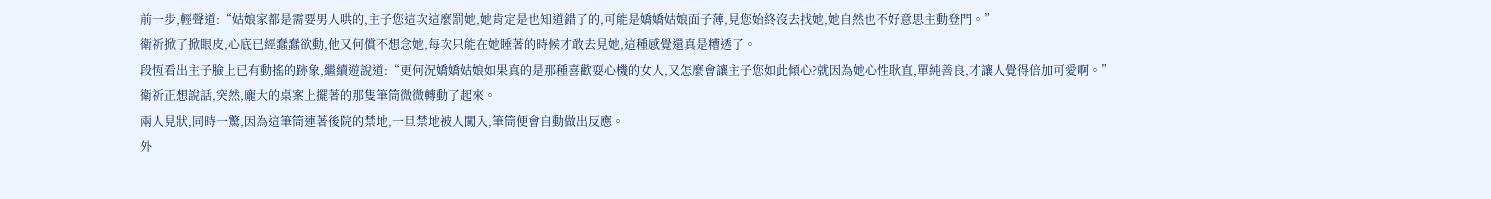前一步,輕聲道:“姑娘家都是需要男人哄的,主子您這次這麼罰她,她肯定是也知道錯了的,可能是嬌嬌姑娘面子薄,見您始終沒去找她,她自然也不好意思主動登門。”
衛祈掀了掀眼皮,心底已經蠢蠢欲動,他又何償不想念她,每次只能在她睡著的時候才敢去見她,這種感覺還真是糟透了。
段恆看出主子臉上已有動搖的跡象,繼續遊說道:“更何況嬌嬌姑娘如果真的是那種喜歡耍心機的女人,又怎麼會讓主子您如此傾心?就因為她心性耿直,單純善良,才讓人覺得倍加可愛啊。”
衛祈正想說話,突然,龐大的桌案上擺著的那隻筆筒微微轉動了起來。
兩人見狀,同時一驚,因為這筆筒連著後院的禁地,一旦禁地被人闖入,筆筒便會自動做出反應。
外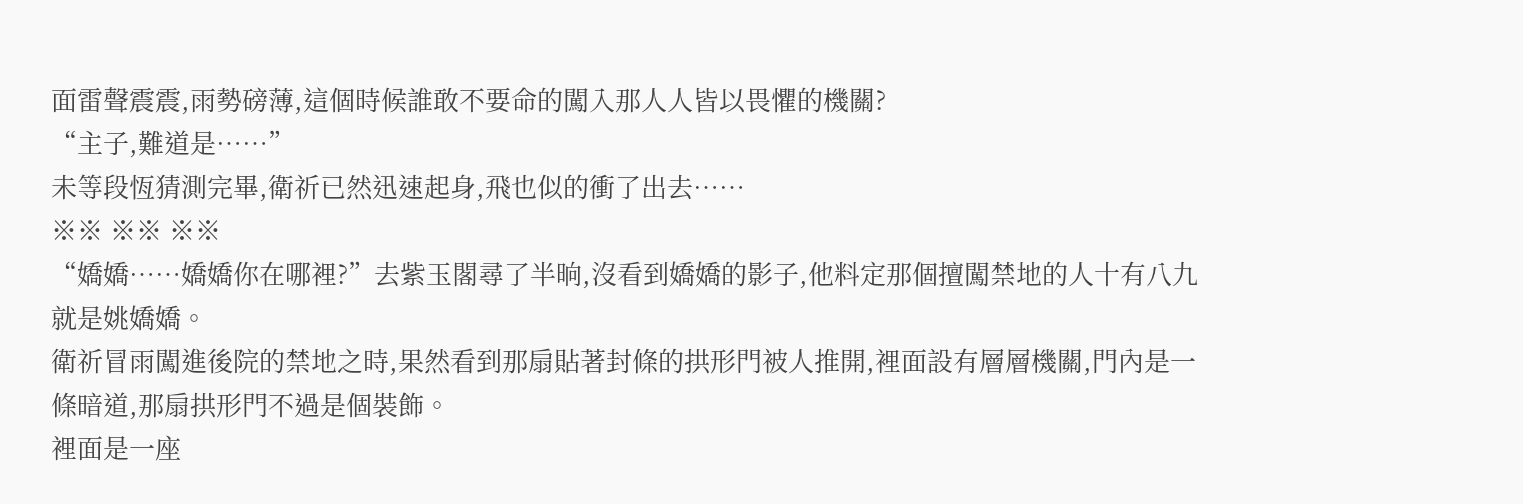面雷聲震震,雨勢磅薄,這個時候誰敢不要命的闖入那人人皆以畏懼的機關?
“主子,難道是……”
未等段恆猜測完畢,衛祈已然迅速起身,飛也似的衝了出去……
※※ ※※ ※※
“嬌嬌……嬌嬌你在哪裡?”去紫玉閣尋了半晌,沒看到嬌嬌的影子,他料定那個擅闖禁地的人十有八九就是姚嬌嬌。
衛祈冒雨闖進後院的禁地之時,果然看到那扇貼著封條的拱形門被人推開,裡面設有層層機關,門內是一條暗道,那扇拱形門不過是個裝飾。
裡面是一座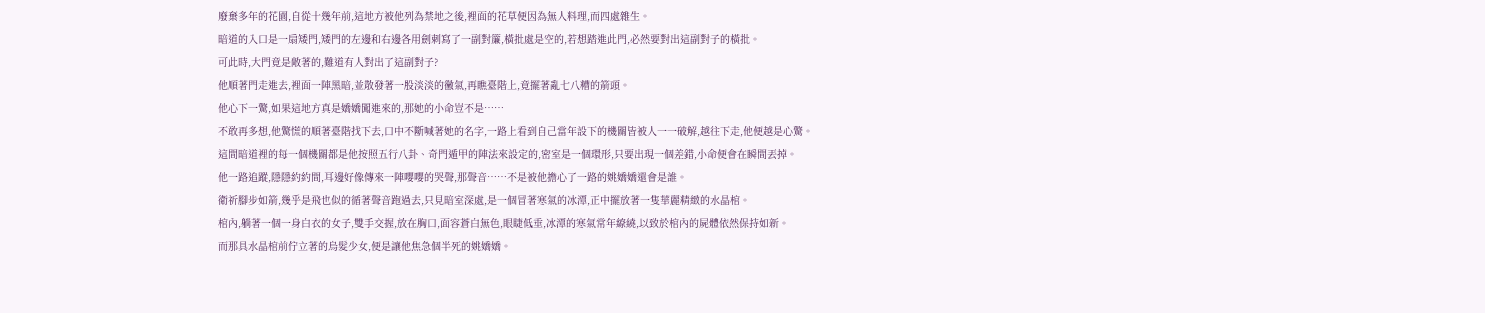廢棄多年的花園,自從十幾年前,這地方被他列為禁地之後,裡面的花草便因為無人料理,而四處雜生。
暗道的入口是一扇矮門,矮門的左邊和右邊各用劍刺寫了一副對簾,橫批處是空的,若想踏進此門,必然要對出這副對子的橫批。
可此時,大門竟是敞著的,難道有人對出了這副對子?
他順著門走進去,裡面一陣黑暗,並散發著一股淡淡的黴氣,再瞧臺階上,竟擺著亂七八糟的箭頭。
他心下一驚,如果這地方真是嬌嬌闖進來的,那她的小命豈不是……
不敢再多想,他驚慌的順著臺階找下去,口中不斷喊著她的名字,一路上看到自己當年設下的機關皆被人一一破解,越往下走,他便越是心驚。
這間暗道裡的每一個機關都是他按照五行八卦、奇門遁甲的陣法來設定的,密室是一個環形,只要出現一個差錯,小命便會在瞬間丟掉。
他一路追蹤,隱隱約約間,耳邊好像傳來一陣嚶嚶的哭聲,那聲音……不是被他擔心了一路的姚嬌嬌還會是誰。
衛祈腳步如箭,幾乎是飛也似的循著聲音跑過去,只見暗室深處,是一個冒著寒氣的冰潭,正中擺放著一隻華麗精緻的水晶棺。
棺內,躺著一個一身白衣的女子,雙手交握,放在胸口,面容蒼白無色,眼睫低垂,冰潭的寒氣常年繚繞,以致於棺內的屍體依然保持如新。
而那具水晶棺前佇立著的烏髮少女,便是讓他焦急個半死的姚嬌嬌。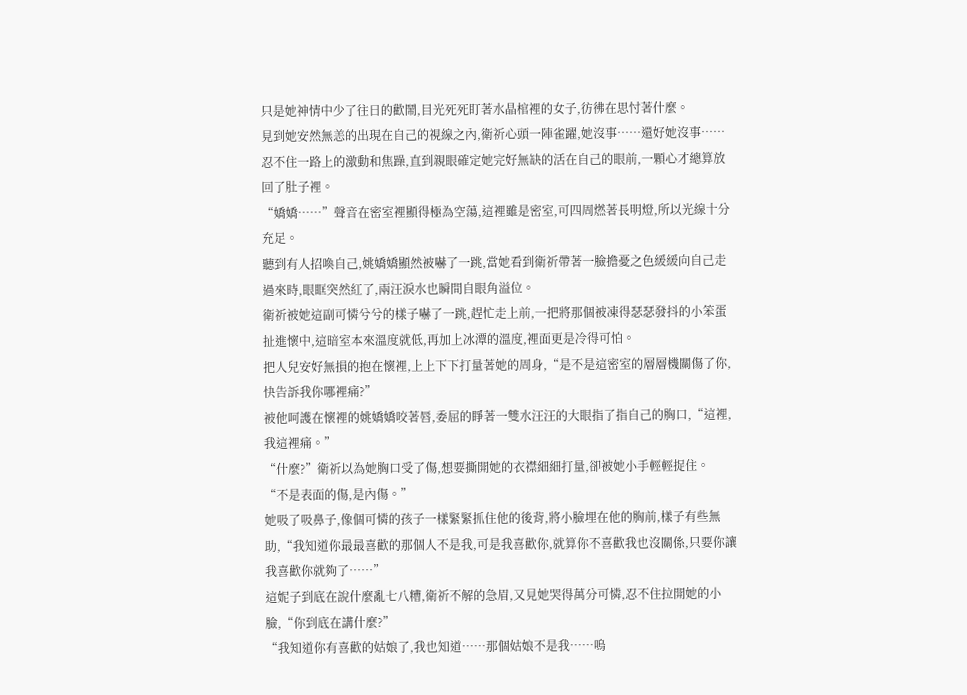只是她神情中少了往日的歡鬧,目光死死盯著水晶棺裡的女子,彷彿在思忖著什麼。
見到她安然無恙的出現在自己的視線之內,衛祈心頭一陣雀躍,她沒事……還好她沒事……
忍不住一路上的激動和焦躁,直到親眼確定她完好無缺的活在自己的眼前,一顆心才總算放回了肚子裡。
“嬌嬌……”聲音在密室裡顯得極為空蕩,這裡雖是密室,可四周燃著長明燈,所以光線十分充足。
聽到有人招喚自己,姚嬌嬌顯然被嚇了一跳,當她看到衛祈帶著一臉擔憂之色緩緩向自己走過來時,眼眶突然紅了,兩汪淚水也瞬間自眼角溢位。
衛祈被她這副可憐兮兮的樣子嚇了一跳,趕忙走上前,一把將那個被凍得瑟瑟發抖的小笨蛋扯進懷中,這暗室本來溫度就低,再加上冰潭的溫度,裡面更是冷得可怕。
把人兒安好無損的抱在懷裡,上上下下打量著她的周身,“是不是這密室的層層機關傷了你,快告訴我你哪裡痛?”
被他呵護在懷裡的姚嬌嬌咬著唇,委屈的睜著一雙水汪汪的大眼指了指自己的胸口,“這裡,我這裡痛。”
“什麼?”衛祈以為她胸口受了傷,想要撕開她的衣襟細細打量,卻被她小手輕輕捉住。
“不是表面的傷,是內傷。”
她吸了吸鼻子,像個可憐的孩子一樣緊緊抓住他的後背,將小臉埋在他的胸前,樣子有些無助,“我知道你最最喜歡的那個人不是我,可是我喜歡你,就算你不喜歡我也沒關係,只要你讓我喜歡你就夠了……”
這妮子到底在說什麼亂七八糟,衛祈不解的急眉,又見她哭得萬分可憐,忍不住拉開她的小臉,“你到底在講什麼?”
“我知道你有喜歡的姑娘了,我也知道……那個姑娘不是我……嗚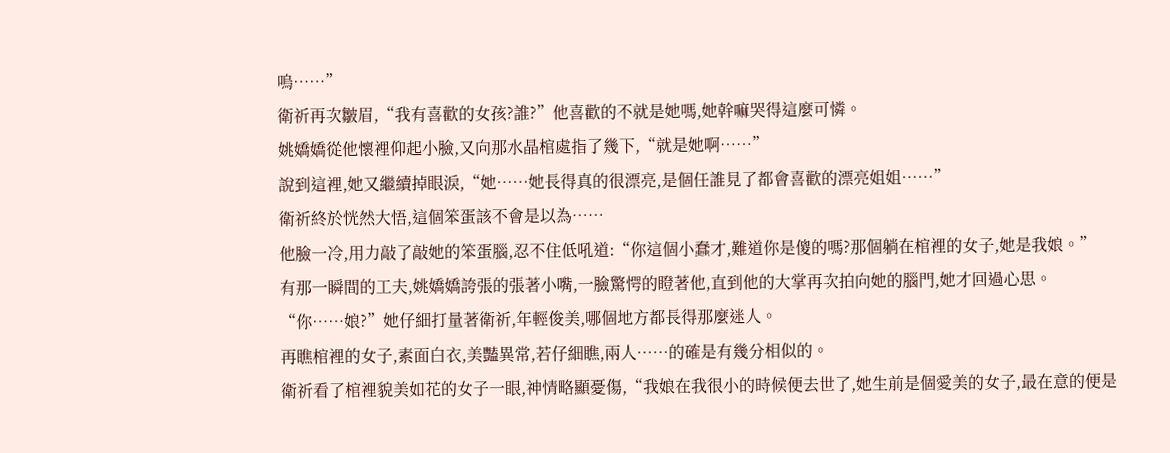嗚……”
衛祈再次皺眉,“我有喜歡的女孩?誰?”他喜歡的不就是她嗎,她幹嘛哭得這麼可憐。
姚嬌嬌從他懷裡仰起小臉,又向那水晶棺處指了幾下,“就是她啊……”
說到這裡,她又繼續掉眼淚,“她……她長得真的很漂亮,是個任誰見了都會喜歡的漂亮姐姐……”
衛祈終於恍然大悟,這個笨蛋該不會是以為……
他臉一冷,用力敲了敲她的笨蛋腦,忍不住低吼道:“你這個小蠢才,難道你是傻的嗎?那個躺在棺裡的女子,她是我娘。”
有那一瞬間的工夫,姚嬌嬌誇張的張著小嘴,一臉驚愕的瞪著他,直到他的大掌再次拍向她的腦門,她才回過心思。
“你……娘?”她仔細打量著衛祈,年輕俊美,哪個地方都長得那麼迷人。
再瞧棺裡的女子,素面白衣,美豔異常,若仔細瞧,兩人……的確是有幾分相似的。
衛祈看了棺裡貌美如花的女子一眼,神情略顯憂傷,“我娘在我很小的時候便去世了,她生前是個愛美的女子,最在意的便是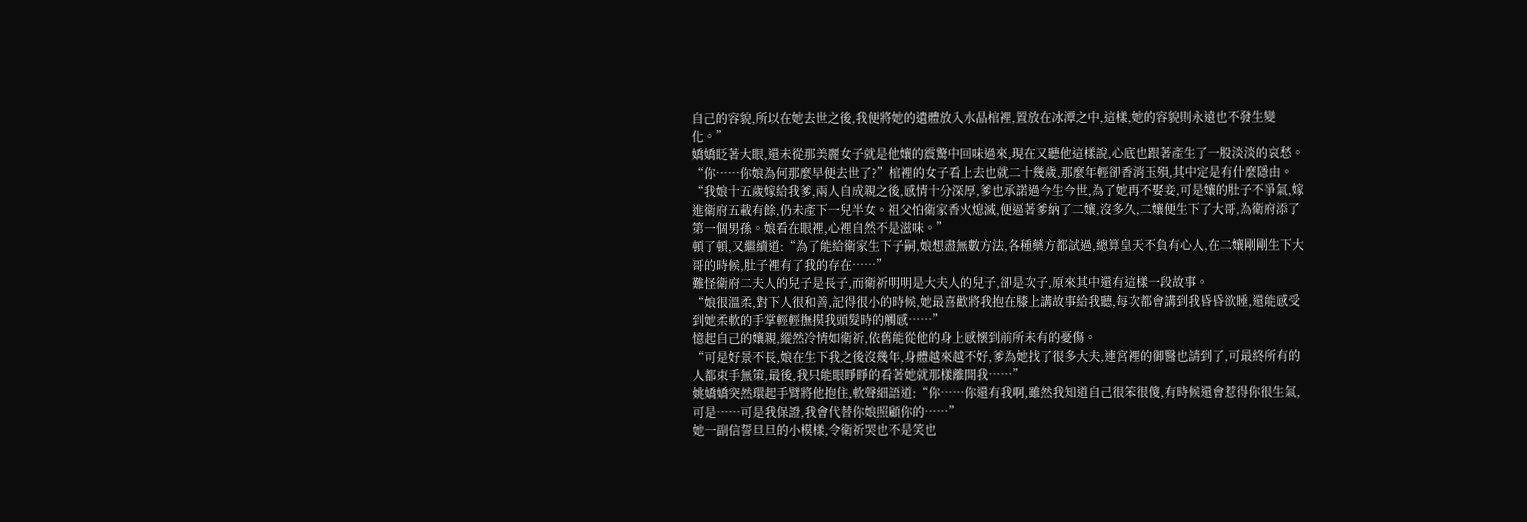自己的容貌,所以在她去世之後,我便將她的遺體放入水晶棺裡,置放在冰潭之中,這樣,她的容貌則永遠也不發生變化。”
嬌嬌眨著大眼,還未從那美麗女子就是他孃的震驚中回味過來,現在又聽他這樣說,心底也跟著產生了一股淡淡的哀愁。
“你……你娘為何那麼早便去世了?”棺裡的女子看上去也就二十幾歲,那麼年輕卻香消玉殞,其中定是有什麼隱由。
“我娘十五歲嫁給我爹,兩人自成親之後,感情十分深厚,爹也承諾過今生今世,為了她再不娶妾,可是孃的肚子不爭氣,嫁進衛府五載有餘,仍未產下一兒半女。祖父怕衛家香火熄滅,便逼著爹納了二孃,沒多久,二孃便生下了大哥,為衛府添了第一個男孫。娘看在眼裡,心裡自然不是滋味。”
頓了頓,又繼續道:“為了能給衛家生下子嗣,娘想盡無數方法,各種藥方都試過,總算皇天不負有心人,在二孃剛剛生下大哥的時候,肚子裡有了我的存在……”
難怪衛府二夫人的兒子是長子,而衛祈明明是大夫人的兒子,卻是次子,原來其中還有這樣一段故事。
“娘很溫柔,對下人很和善,記得很小的時候,她最喜歡將我抱在膝上講故事給我聽,每次都會講到我昏昏欲睡,還能感受到她柔軟的手掌輕輕撫摸我頭髮時的觸感……”
憶起自己的孃親,縱然冷情如衛祈,依舊能從他的身上感懷到前所未有的憂傷。
“可是好景不長,娘在生下我之後沒幾年,身體越來越不好,爹為她找了很多大夫,連宮裡的御醫也請到了,可最終所有的人都束手無策,最後,我只能眼睜睜的看著她就那樣離開我……”
姚嬌嬌突然環起手臂將他抱住,軟聲細語道:“你……你還有我啊,雖然我知道自己很笨很傻,有時候還會惹得你很生氣,可是……可是我保證,我會代替你娘照顧你的……”
她一副信誓旦旦的小模樣,令衛祈哭也不是笑也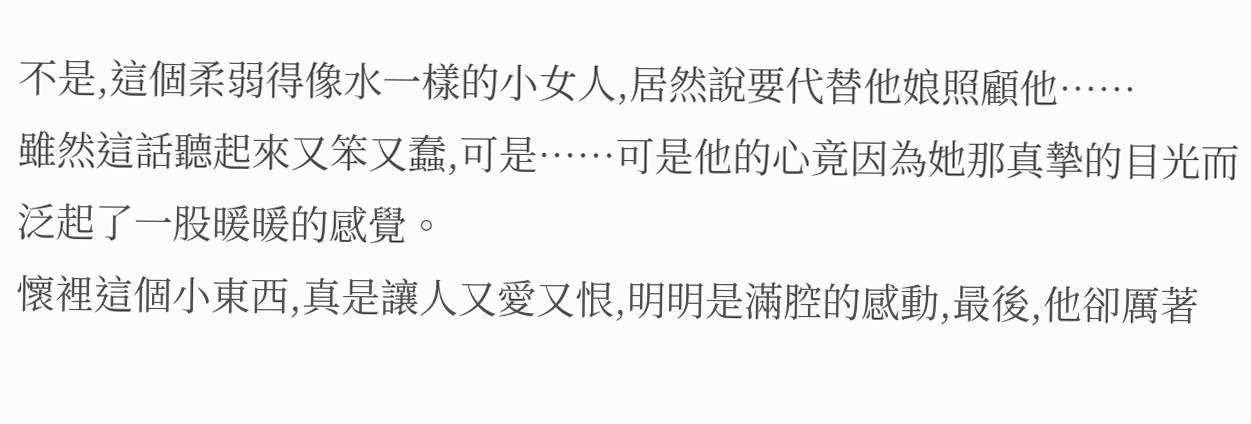不是,這個柔弱得像水一樣的小女人,居然說要代替他娘照顧他……
雖然這話聽起來又笨又蠢,可是……可是他的心竟因為她那真摯的目光而泛起了一股暖暖的感覺。
懷裡這個小東西,真是讓人又愛又恨,明明是滿腔的感動,最後,他卻厲著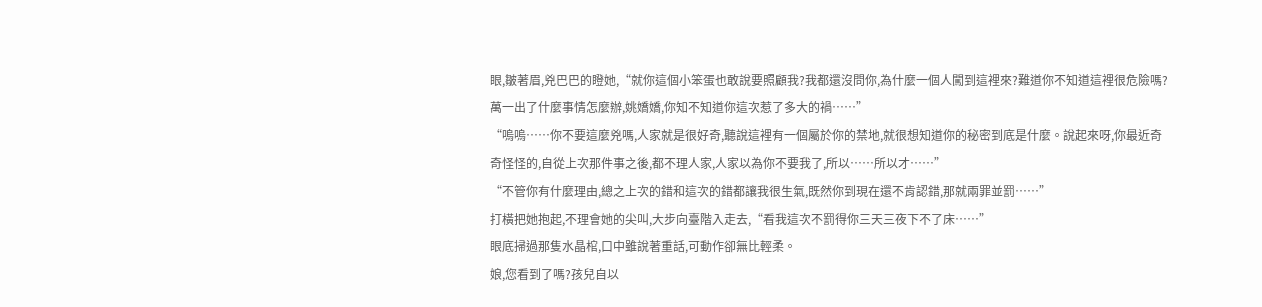眼,皺著眉,兇巴巴的瞪她,“就你這個小笨蛋也敢說要照顧我?我都還沒問你,為什麼一個人闖到這裡來?難道你不知道這裡很危險嗎?萬一出了什麼事情怎麼辦,姚嬌嬌,你知不知道你這次惹了多大的禍……”
“嗚嗚……你不要這麼兇嗎,人家就是很好奇,聽說這裡有一個屬於你的禁地,就很想知道你的秘密到底是什麼。說起來呀,你最近奇奇怪怪的,自從上次那件事之後,都不理人家,人家以為你不要我了,所以……所以才……”
“不管你有什麼理由,總之上次的錯和這次的錯都讓我很生氣,既然你到現在還不肯認錯,那就兩罪並罰……”
打橫把她抱起,不理會她的尖叫,大步向臺階入走去,“看我這次不罰得你三天三夜下不了床……”
眼底掃過那隻水晶棺,口中雖說著重話,可動作卻無比輕柔。
娘,您看到了嗎?孩兒自以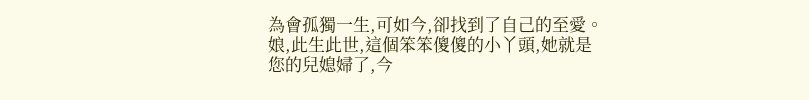為會孤獨一生,可如今,卻找到了自己的至愛。
娘,此生此世,這個笨笨傻傻的小丫頭,她就是您的兒媳婦了,今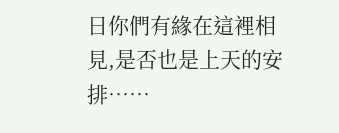日你們有緣在這裡相見,是否也是上天的安排……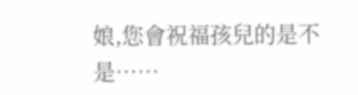娘,您會祝福孩兒的是不是……